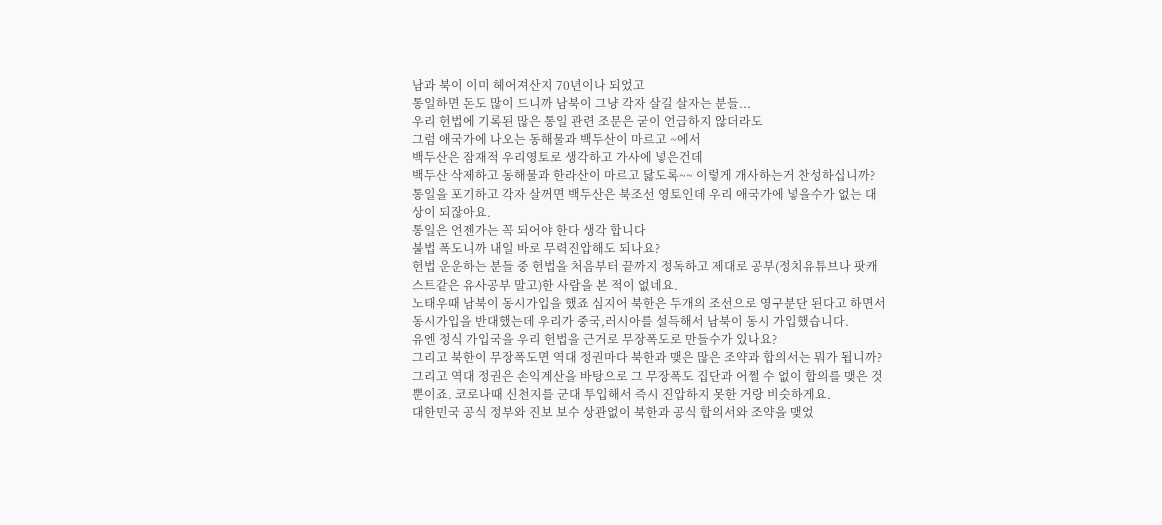남과 북이 이미 헤어져산지 70년이나 되었고
통일하면 돈도 많이 드니까 남북이 그냥 각자 살길 살자는 분들...
우리 헌법에 기록된 많은 통일 관련 조문은 굳이 언급하지 않더라도
그럼 애국가에 나오는 동해물과 백두산이 마르고 ~에서
백두산은 잠재적 우리영토로 생각하고 가사에 넣은건데
백두산 삭제하고 동해물과 한라산이 마르고 닳도록~~ 이렇게 개사하는거 찬성하십니까?
통일을 포기하고 각자 살꺼면 백두산은 북조선 영토인데 우리 애국가에 넣을수가 없는 대상이 되잖아요.
통일은 언젠가는 꼭 되어야 한다 생각 합니다
불법 폭도니까 내일 바로 무력진압해도 되나요?
헌법 운운하는 분들 중 헌법을 처음부터 끝까지 정독하고 제대로 공부(정치유튜브나 팟캐스트같은 유사공부 말고)한 사람을 본 적이 없네요.
노태우때 남북이 동시가입을 했죠 심지어 북한은 두개의 조선으로 영구분단 된다고 하면서 동시가입을 반대했는데 우리가 중국,러시아를 설득해서 남북이 동시 가입했습니다.
유엔 정식 가입국을 우리 헌법을 근거로 무장폭도로 만들수가 있나요?
그리고 북한이 무장폭도면 역대 정권마다 북한과 맺은 많은 조약과 합의서는 뭐가 됩니까?
그리고 역대 정권은 손익계산을 바탕으로 그 무장폭도 집단과 어쩔 수 없이 합의를 맺은 것 뿐이죠. 코로나때 신천지를 군대 투입해서 즉시 진압하지 못한 거랑 비슷하게요.
대한민국 공식 정부와 진보 보수 상관없이 북한과 공식 합의서와 조약을 맺었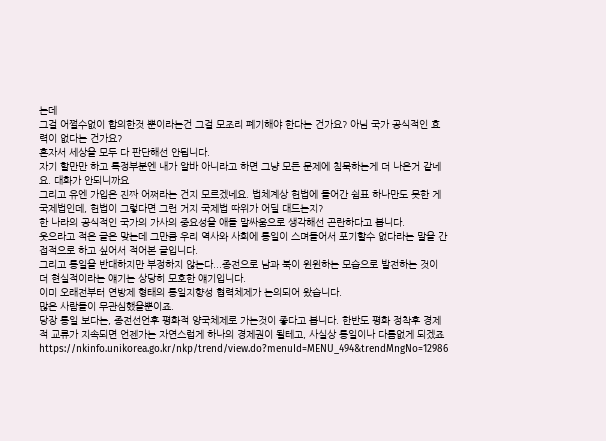는데
그걸 어쩔수없이 합의한것 뿐이라는건 그걸 모조리 폐기해야 한다는 건가요? 아님 국가 공식적인 효력이 없다는 건가요?
혼자서 세상을 모두 다 판단해선 안됩니다.
자기 할만만 하고 특정부분엔 내가 알바 아니라고 하면 그냥 모든 문제에 침묵하는게 더 나은거 같네요. 대화가 안되니까요
그리고 유엔 가입은 진짜 어쩌라는 건지 모르겠네요. 법체계상 헌법에 들어간 쉼표 하나만도 못한 게 국제법인데, 헌법이 그렇다면 그런 거지 국제법 따위가 어딜 대드는지?
한 나라의 공식적인 국가의 가사의 중요성을 애들 말싸움으로 생각해선 곤란하다고 봅니다.
웃으라고 적은 글은 맞는데 그만큼 우리 역사와 사회에 통일이 스며들어서 포기할수 없다라는 말을 간접적으로 하고 싶어서 적어본 글입니다.
그리고 통일을 반대하지만 부정하지 않는다...종전으로 남과 북이 윈윈하는 모습으로 발전하는 것이 더 현실적이라는 얘기는 상당히 모호한 얘기입니다.
이미 오래전부터 연방제 형태의 통일지향성 협력체제가 논의되어 왔습니다.
많은 사람들이 무관심했을뿐이죠.
당장 통일 보다는, 종전선언후 평화적 양국체제로 가는것이 좋다고 봅니다. 한반도 평화 정착후 경제적 교류가 지속되면 언젠가는 자연스럽게 하나의 경제권이 될테고, 사실상 통일이나 다름없게 되겠죠
https://nkinfo.unikorea.go.kr/nkp/trend/view.do?menuId=MENU_494&trendMngNo=12986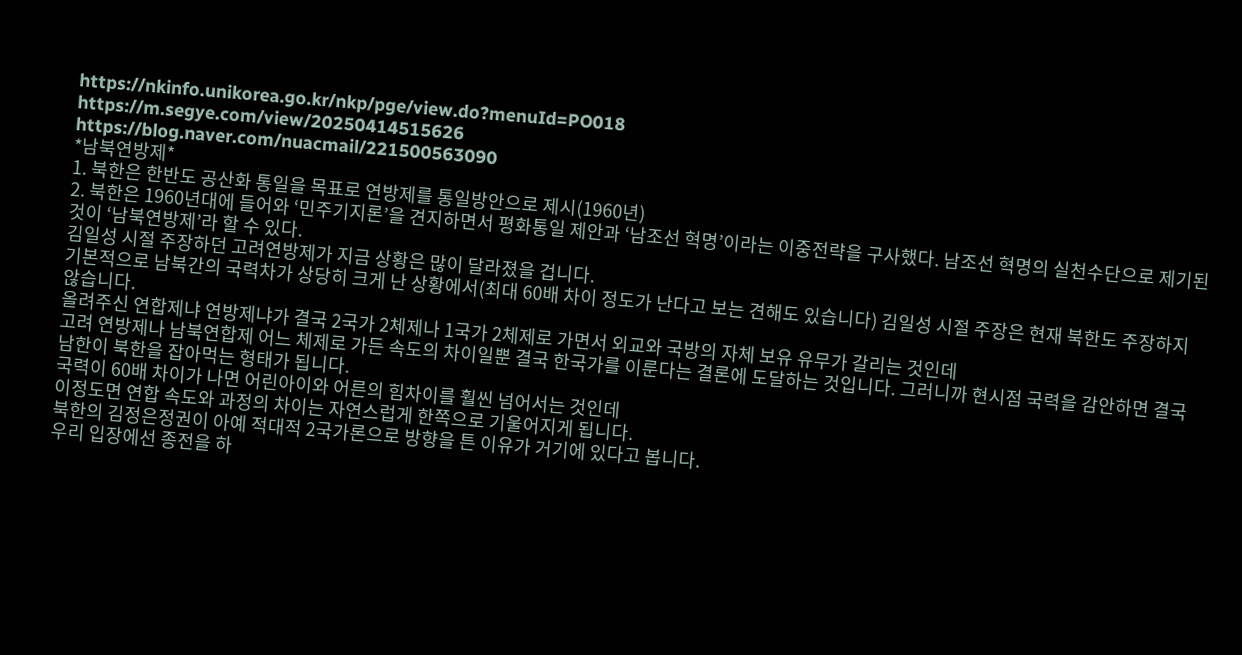https://nkinfo.unikorea.go.kr/nkp/pge/view.do?menuId=PO018
https://m.segye.com/view/20250414515626
https://blog.naver.com/nuacmail/221500563090
*남북연방제*
1. 북한은 한반도 공산화 통일을 목표로 연방제를 통일방안으로 제시(1960년)
2. 북한은 1960년대에 들어와 ‘민주기지론’을 견지하면서 평화통일 제안과 ‘남조선 혁명’이라는 이중전략을 구사했다. 남조선 혁명의 실천수단으로 제기된 것이 ‘남북연방제’라 할 수 있다.
김일성 시절 주장하던 고려연방제가 지금 상황은 많이 달라졌을 겁니다.
기본적으로 남북간의 국력차가 상당히 크게 난 상황에서(최대 60배 차이 정도가 난다고 보는 견해도 있습니다) 김일성 시절 주장은 현재 북한도 주장하지 않습니다.
올려주신 연합제냐 연방제냐가 결국 2국가 2체제나 1국가 2체제로 가면서 외교와 국방의 자체 보유 유무가 갈리는 것인데
고려 연방제나 남북연합제 어느 체제로 가든 속도의 차이일뿐 결국 한국가를 이룬다는 결론에 도달하는 것입니다. 그러니까 현시점 국력을 감안하면 결국 남한이 북한을 잡아먹는 형태가 됩니다.
국력이 60배 차이가 나면 어린아이와 어른의 힘차이를 훨씬 넘어서는 것인데
이정도면 연합 속도와 과정의 차이는 자연스럽게 한쪽으로 기울어지게 됩니다.
북한의 김정은정권이 아예 적대적 2국가론으로 방향을 튼 이유가 거기에 있다고 봅니다.
우리 입장에선 종전을 하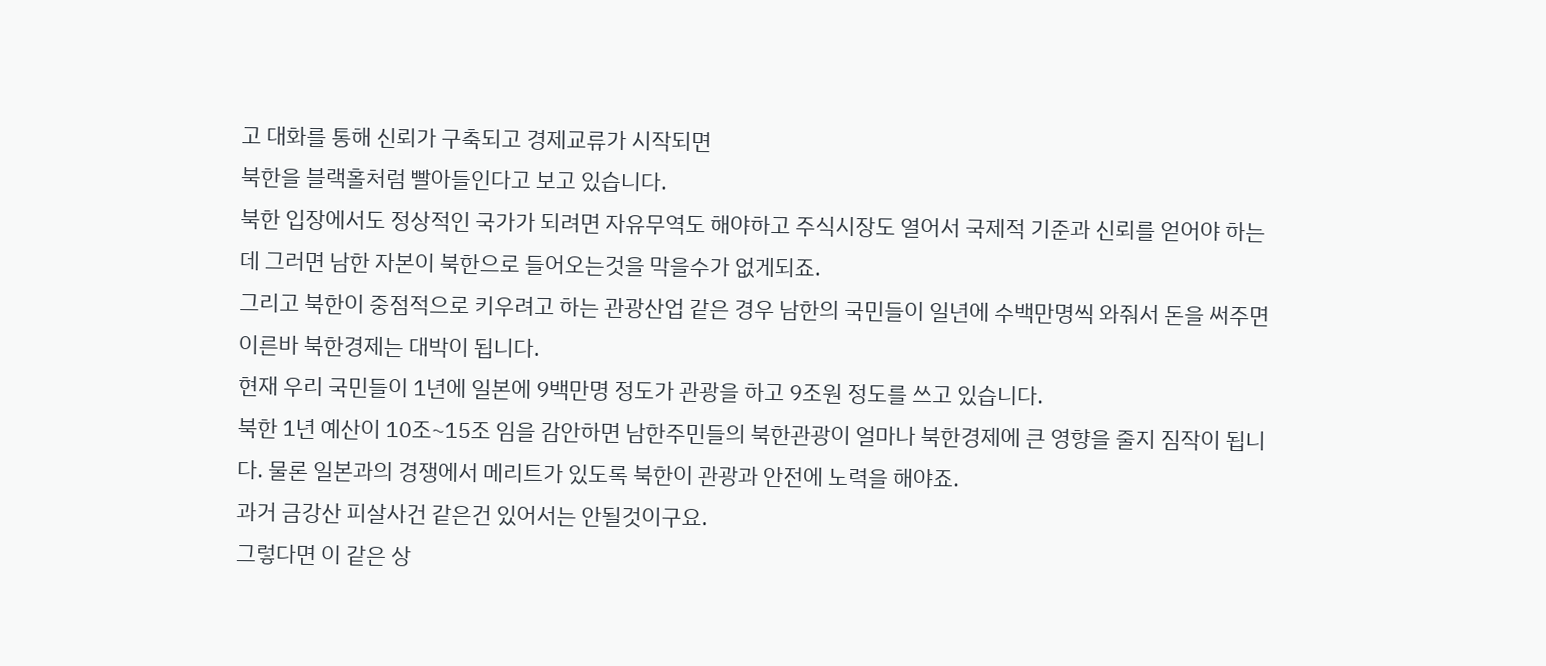고 대화를 통해 신뢰가 구축되고 경제교류가 시작되면
북한을 블랙홀처럼 빨아들인다고 보고 있습니다.
북한 입장에서도 정상적인 국가가 되려면 자유무역도 해야하고 주식시장도 열어서 국제적 기준과 신뢰를 얻어야 하는데 그러면 남한 자본이 북한으로 들어오는것을 막을수가 없게되죠.
그리고 북한이 중점적으로 키우려고 하는 관광산업 같은 경우 남한의 국민들이 일년에 수백만명씩 와줘서 돈을 써주면 이른바 북한경제는 대박이 됩니다.
현재 우리 국민들이 1년에 일본에 9백만명 정도가 관광을 하고 9조원 정도를 쓰고 있습니다.
북한 1년 예산이 10조~15조 임을 감안하면 남한주민들의 북한관광이 얼마나 북한경제에 큰 영향을 줄지 짐작이 됩니다. 물론 일본과의 경쟁에서 메리트가 있도록 북한이 관광과 안전에 노력을 해야죠.
과거 금강산 피살사건 같은건 있어서는 안될것이구요.
그렇다면 이 같은 상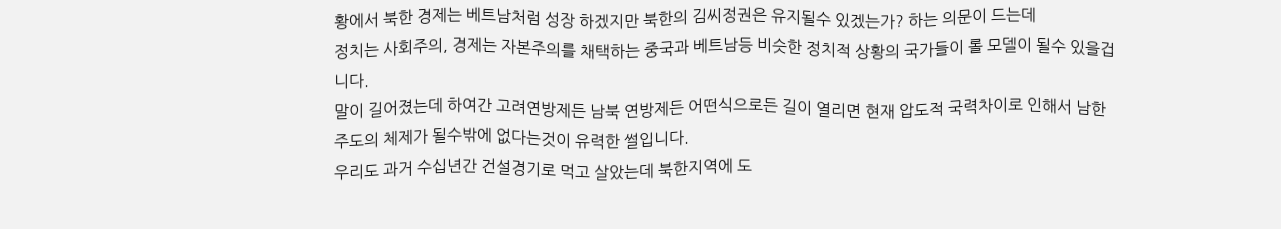황에서 북한 경제는 베트남처럼 성장 하겠지만 북한의 김씨정권은 유지될수 있겠는가? 하는 의문이 드는데
정치는 사회주의, 경제는 자본주의를 채택하는 중국과 베트남등 비슷한 정치적 상황의 국가들이 롤 모델이 될수 있을겁니다.
말이 길어졌는데 하여간 고려연방제든 남북 연방제든 어떤식으로든 길이 열리면 현재 압도적 국력차이로 인해서 남한 주도의 체제가 될수밖에 없다는것이 유력한 썰입니다.
우리도 과거 수십년간 건설경기로 먹고 살았는데 북한지역에 도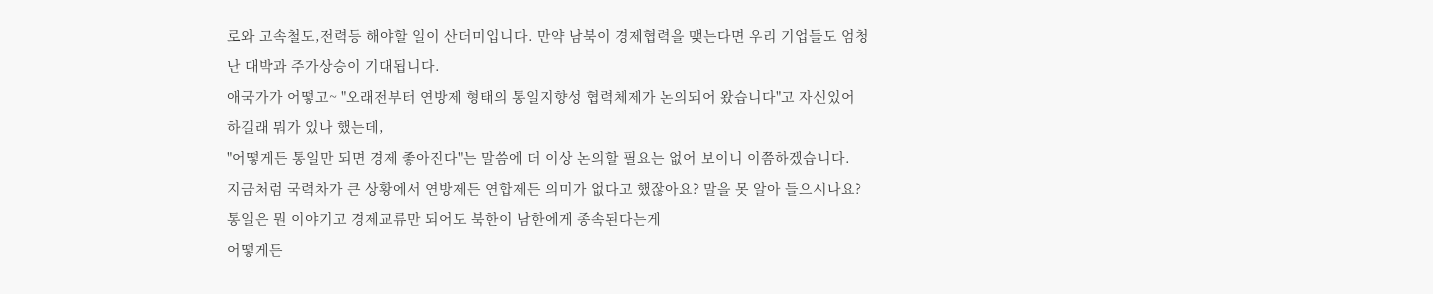로와 고속철도,전력등 해야할 일이 산더미입니다. 만약 남북이 경제협력을 맺는다면 우리 기업들도 엄청난 대박과 주가상승이 기대됩니다.
애국가가 어떻고~ "오래전부터 연방제 형태의 통일지향성 협력체제가 논의되어 왔습니다"고 자신있어 하길래 뭐가 있나 했는데,
"어떻게든 통일만 되면 경제 좋아진다"는 말씀에 더 이상 논의할 필요는 없어 보이니 이쯤하겠습니다.
지금처럼 국력차가 큰 상황에서 연방제든 연합제든 의미가 없다고 했잖아요? 말을 못 알아 들으시나요?
통일은 뭔 이야기고 경제교류만 되어도 북한이 남한에게 종속된다는게
어떻게든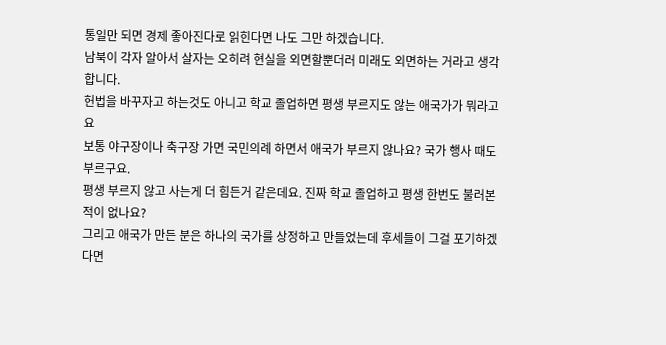통일만 되면 경제 좋아진다로 읽힌다면 나도 그만 하겠습니다.
남북이 각자 알아서 살자는 오히려 현실을 외면할뿐더러 미래도 외면하는 거라고 생각합니다.
헌법을 바꾸자고 하는것도 아니고 학교 졸업하면 평생 부르지도 않는 애국가가 뭐라고요
보통 야구장이나 축구장 가면 국민의례 하면서 애국가 부르지 않나요? 국가 행사 때도 부르구요.
평생 부르지 않고 사는게 더 힘든거 같은데요. 진짜 학교 졸업하고 평생 한번도 불러본적이 없나요?
그리고 애국가 만든 분은 하나의 국가를 상정하고 만들었는데 후세들이 그걸 포기하겠다면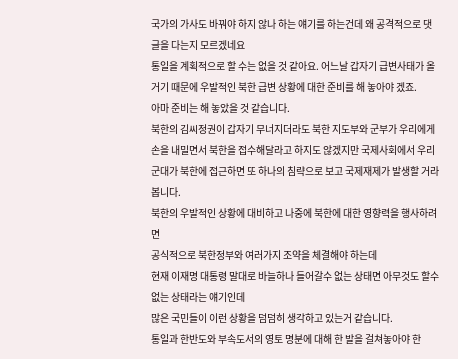국가의 가사도 바꿔야 하지 않나 하는 얘기를 하는건데 왜 공격적으로 댓글을 다는지 모르겠네요
통일을 계획적으로 할 수는 없을 것 같아요. 어느날 갑자기 급변사태가 올 거기 때문에 우발적인 북한 급변 상황에 대한 준비를 해 놓아야 겠죠.
아마 준비는 해 놓았을 것 같습니다.
북한의 김씨정권이 갑자기 무너지더라도 북한 지도부와 군부가 우리에게 손을 내밀면서 북한을 접수해달라고 하지도 않겠지만 국제사회에서 우리 군대가 북한에 접근하면 또 하나의 침략으로 보고 국제재제가 발생할 거라 봅니다.
북한의 우발적인 상황에 대비하고 나중에 북한에 대한 영향력을 행사하려면
공식적으로 북한정부와 여러가지 조약을 체결해야 하는데
현재 이재명 대통령 말대로 바늘하나 들어갈수 없는 상태면 아무것도 할수없는 상태라는 얘기인데
많은 국민들이 이런 상황을 덤덤히 생각하고 있는거 같습니다.
통일과 한반도와 부속도서의 영토 명분에 대해 한 발을 걸쳐놓아야 한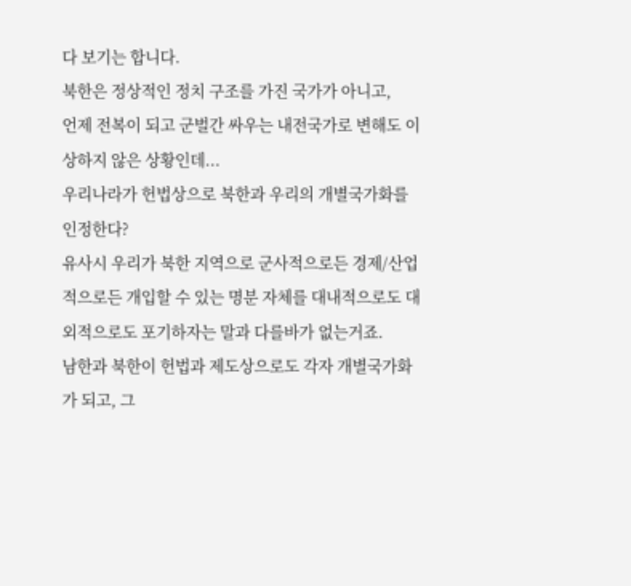다 보기는 합니다.
북한은 정상적인 정치 구조를 가진 국가가 아니고,
언제 전복이 되고 군벌간 싸우는 내전국가로 변해도 이상하지 않은 상황인데...
우리나라가 헌법상으로 북한과 우리의 개별국가화를 인정한다?
유사시 우리가 북한 지역으로 군사적으로든 경제/산업적으로든 개입할 수 있는 명분 자체를 대내적으로도 대외적으로도 포기하자는 말과 다를바가 없는거죠.
남한과 북한이 헌법과 제도상으로도 각자 개별국가화가 되고, 그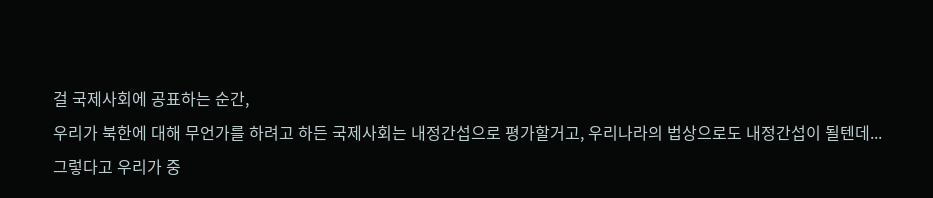걸 국제사회에 공표하는 순간,
우리가 북한에 대해 무언가를 하려고 하든 국제사회는 내정간섭으로 평가할거고, 우리나라의 법상으로도 내정간섭이 될텐데...
그렇다고 우리가 중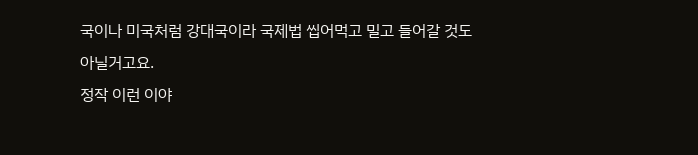국이나 미국처럼 강대국이라 국제법 씹어먹고 밀고 들어갈 것도 아닐거고요.
정작 이런 이야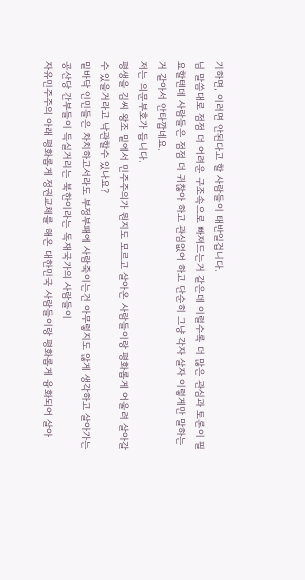기하면, 이러면 안된다고 할 사람들이 태반일겁니다.
님 말씀대로 점점 더 어려운 구조속으로 빠져드는거 같은데 이럴수록 더 많은 관심과 토론이 필요할텐데 사람들은 점점 더 귀찮아 하고 관심없어 하고 단순히 그냥 각자 살자 이렇게만 말하는거 같아서 안타깝네요.
저는 의문부호가 듭니다.
평생을 김씨 왕조 밑에서 민주주의가 뭔지도 모르고 살아온 사람들이랑 평화롭게 어울려 살아갈수 있을거라고 낙관할수 있나요?
밑바닥 인민들은 차치하고서라도 부정부패에 사람죽이는건 아무렇지도 않게 생각하고 살아가는
공산당 간부들이 득실거리는 북한이라는 독재국가의 사람들이
자유민주주의 아래 평화롭게 정권교체를 해온 대한민국 사람들이랑 평화롭게 융화되어 살아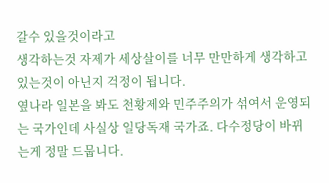갈수 있을것이라고
생각하는것 자제가 세상살이를 너무 만만하게 생각하고 있는것이 아닌지 걱정이 됩니다.
옆나라 일본을 봐도 천황제와 민주주의가 섞여서 운영되는 국가인데 사실상 일당독재 국가죠. 다수정당이 바뀌는게 정말 드뭅니다.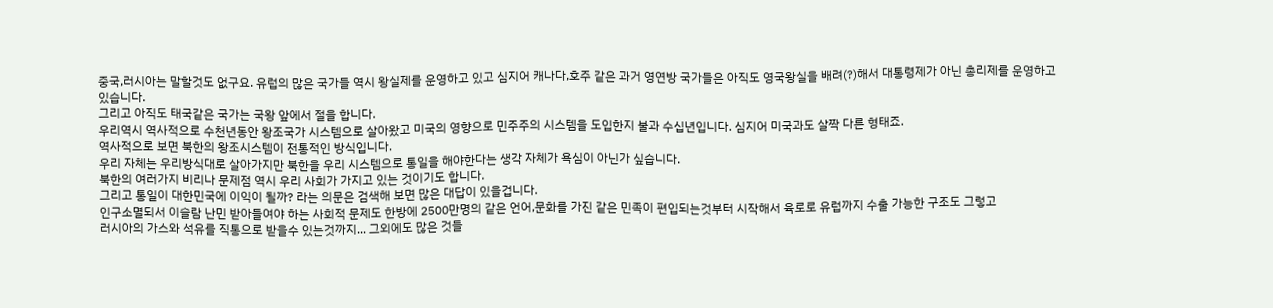중국,러시아는 말할것도 없구요. 유럽의 많은 국가들 역시 왕실제를 운영하고 있고 심지어 캐나다,호주 같은 과거 영연방 국가들은 아직도 영국왕실을 배려(?)해서 대통령제가 아닌 총리제를 운영하고 있습니다.
그리고 아직도 태국같은 국가는 국왕 앞에서 절을 합니다.
우리역시 역사적으로 수천년동안 왕조국가 시스템으로 살아왔고 미국의 영향으로 민주주의 시스템을 도입한지 불과 수십년입니다. 심지어 미국과도 살짝 다른 형태죠.
역사적으로 보면 북한의 왕조시스템이 전통적인 방식입니다.
우리 자체는 우리방식대로 살아가지만 북한을 우리 시스템으로 통일을 해야한다는 생각 자체가 욕심이 아닌가 싶습니다.
북한의 여러가지 비리나 문제점 역시 우리 사회가 가지고 있는 것이기도 합니다.
그리고 통일이 대한민국에 이익이 될까? 라는 의문은 검색해 보면 많은 대답이 있을겁니다.
인구소멸되서 이슬람 난민 받아들여야 하는 사회적 문제도 한방에 2500만명의 같은 언어,문화를 가진 같은 민족이 편입되는것부터 시작해서 육로로 유럽까지 수출 가능한 구조도 그렇고
러시아의 가스와 석유를 직통으로 받을수 있는것까지... 그외에도 많은 것들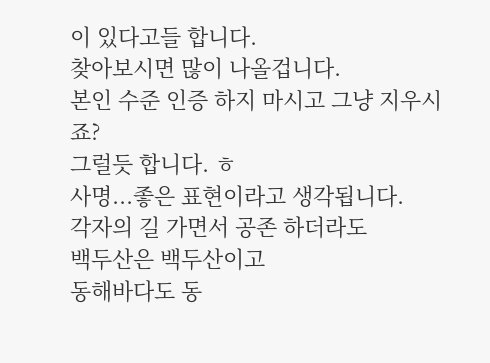이 있다고들 합니다.
찾아보시면 많이 나올겁니다.
본인 수준 인증 하지 마시고 그냥 지우시죠?
그럴듯 합니다. ㅎ
사명...좋은 표현이라고 생각됩니다.
각자의 길 가면서 공존 하더라도
백두산은 백두산이고
동해바다도 동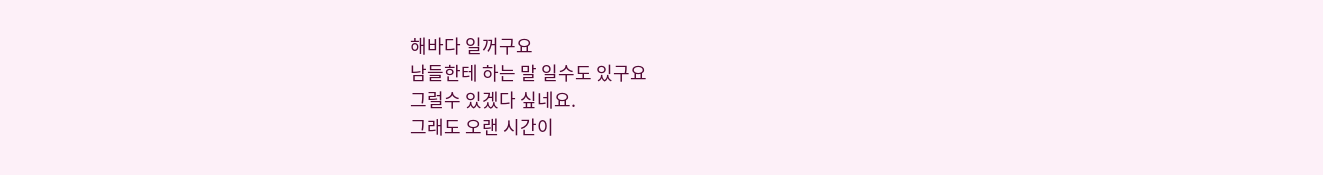해바다 일꺼구요
남들한테 하는 말 일수도 있구요
그럴수 있겠다 싶네요.
그래도 오랜 시간이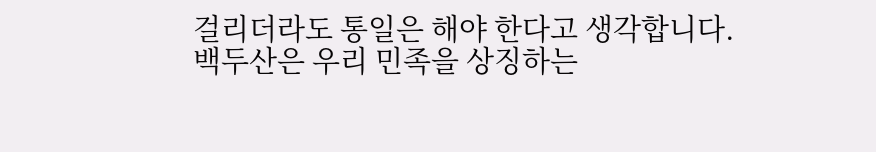걸리더라도 통일은 해야 한다고 생각합니다.
백두산은 우리 민족을 상징하는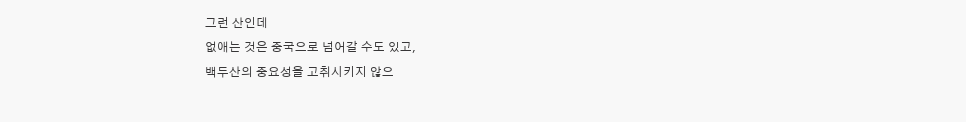그런 산인데
없애는 것은 중국으로 넘어갈 수도 있고,
백두산의 중요성을 고취시키지 않으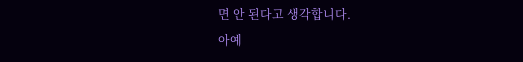면 안 된다고 생각합니다.
아예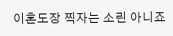이혼도장 찍자는 소린 아니죠